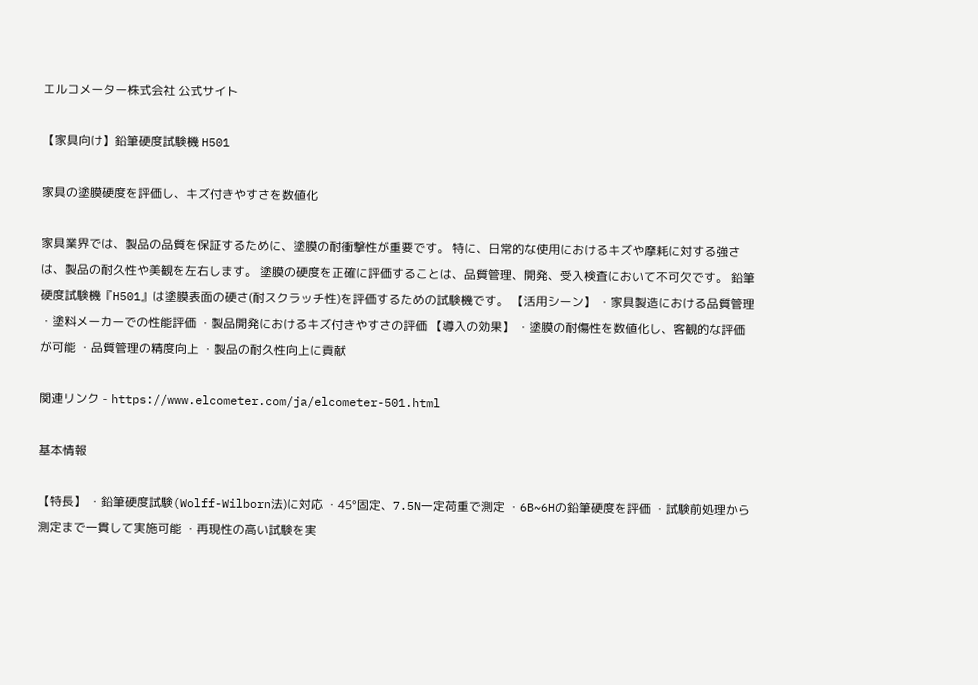エルコメーター株式会社 公式サイト

【家具向け】鉛筆硬度試験機 H501

家具の塗膜硬度を評価し、キズ付きやすさを数値化

家具業界では、製品の品質を保証するために、塗膜の耐衝撃性が重要です。 特に、日常的な使用におけるキズや摩耗に対する強さは、製品の耐久性や美観を左右します。 塗膜の硬度を正確に評価することは、品質管理、開発、受入検査において不可欠です。 鉛筆硬度試験機『H501』は塗膜表面の硬さ(耐スクラッチ性)を評価するための試験機です。 【活用シーン】 ・家具製造における品質管理 ・塗料メーカーでの性能評価 ・製品開発におけるキズ付きやすさの評価 【導入の効果】 ・塗膜の耐傷性を数値化し、客観的な評価が可能 ・品質管理の精度向上 ・製品の耐久性向上に貢献

関連リンク - https://www.elcometer.com/ja/elcometer-501.html

基本情報

【特長】 ・鉛筆硬度試験(Wolff-Wilborn法)に対応 ・45°固定、7.5N一定荷重で測定 ・6B~6Hの鉛筆硬度を評価 ・試験前処理から測定まで一貫して実施可能 ・再現性の高い試験を実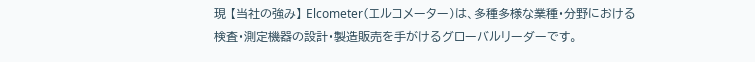現 【当社の強み】 Elcometer(エルコメーター)は、多種多様な業種・分野における検査・測定機器の設計・製造販売を手がけるグローバルリーダーです。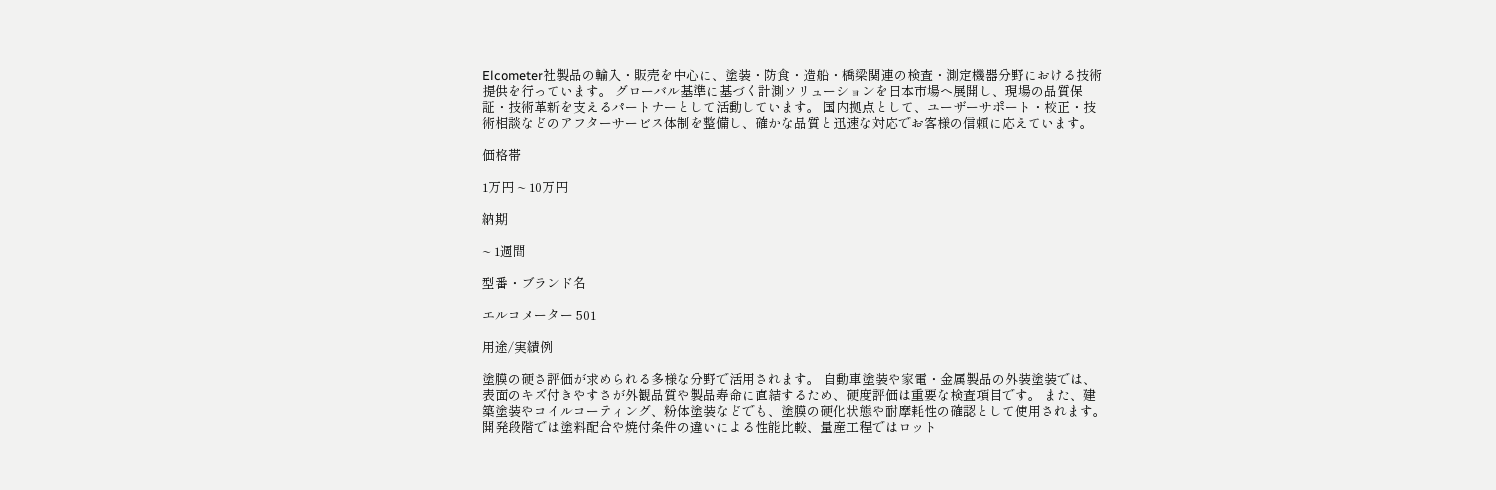Elcometer社製品の輸入・販売を中心に、塗装・防食・造船・橋梁関連の検査・測定機器分野における技術提供を行っています。 グローバル基準に基づく計測ソリューションを日本市場へ展開し、現場の品質保証・技術革新を支えるパートナーとして活動しています。 国内拠点として、ユーザーサポート・校正・技術相談などのアフターサービス体制を整備し、確かな品質と迅速な対応でお客様の信頼に応えています。

価格帯

1万円 ~ 10万円

納期

~ 1週間

型番・ブランド名

エルコメーター 501

用途/実績例

塗膜の硬さ評価が求められる多様な分野で活用されます。 自動車塗装や家電・金属製品の外装塗装では、表面のキズ付きやすさが外観品質や製品寿命に直結するため、硬度評価は重要な検査項目です。 また、建築塗装やコイルコーティング、粉体塗装などでも、塗膜の硬化状態や耐摩耗性の確認として使用されます。 開発段階では塗料配合や焼付条件の違いによる性能比較、量産工程ではロット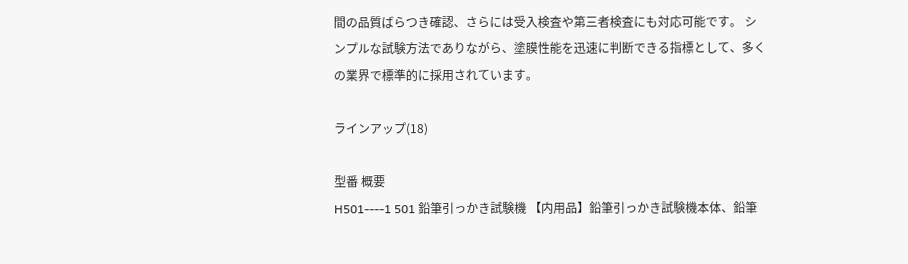間の品質ばらつき確認、さらには受入検査や第三者検査にも対応可能です。 シンプルな試験方法でありながら、塗膜性能を迅速に判断できる指標として、多くの業界で標準的に採用されています。

ラインアップ(18)

型番 概要
H501----1 501 鉛筆引っかき試験機 【内用品】鉛筆引っかき試験機本体、鉛筆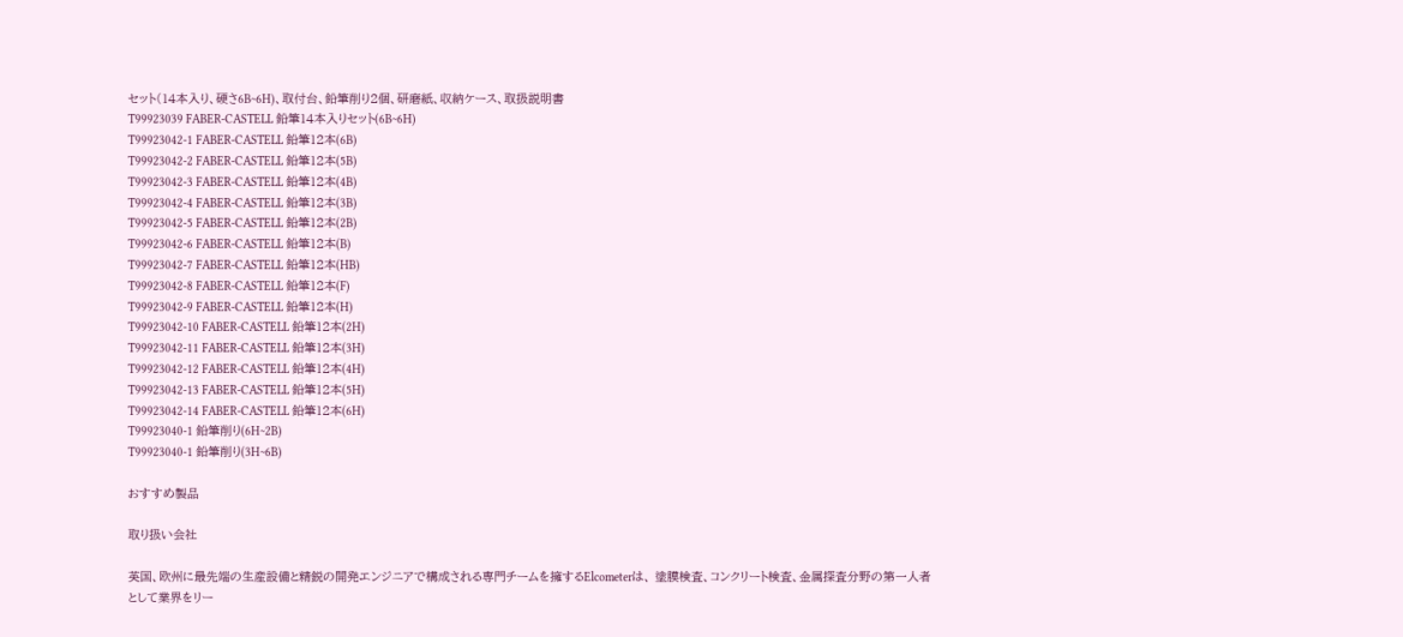セット(14本入り、硬さ6B~6H)、取付台、鉛筆削り2個、研磨紙、収納ケース、取扱説明書
T99923039 FABER-CASTELL 鉛筆14本入りセット(6B~6H)
T99923042-1 FABER-CASTELL 鉛筆12本(6B)
T99923042-2 FABER-CASTELL 鉛筆12本(5B)
T99923042-3 FABER-CASTELL 鉛筆12本(4B)
T99923042-4 FABER-CASTELL 鉛筆12本(3B)
T99923042-5 FABER-CASTELL 鉛筆12本(2B)
T99923042-6 FABER-CASTELL 鉛筆12本(B)
T99923042-7 FABER-CASTELL 鉛筆12本(HB)
T99923042-8 FABER-CASTELL 鉛筆12本(F)
T99923042-9 FABER-CASTELL 鉛筆12本(H)
T99923042-10 FABER-CASTELL 鉛筆12本(2H)
T99923042-11 FABER-CASTELL 鉛筆12本(3H)
T99923042-12 FABER-CASTELL 鉛筆12本(4H)
T99923042-13 FABER-CASTELL 鉛筆12本(5H)
T99923042-14 FABER-CASTELL 鉛筆12本(6H)
T99923040-1 鉛筆削り(6H~2B)
T99923040-1 鉛筆削り(3H~6B)

おすすめ製品

取り扱い会社

英国、欧州に最先端の生産設備と精鋭の開発エンジニアで構成される専門チームを擁するElcometerは、 塗膜検査、コンクリート検査、金属探査分野の第一人者として業界をリー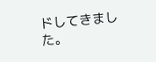ドしてきました。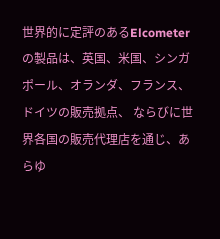世界的に定評のあるElcometerの製品は、英国、米国、シンガポール、オランダ、フランス、ドイツの販売拠点、 ならびに世界各国の販売代理店を通じ、あらゆ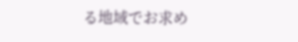る地域でお求め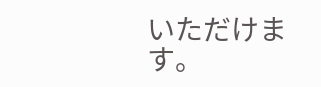いただけます。